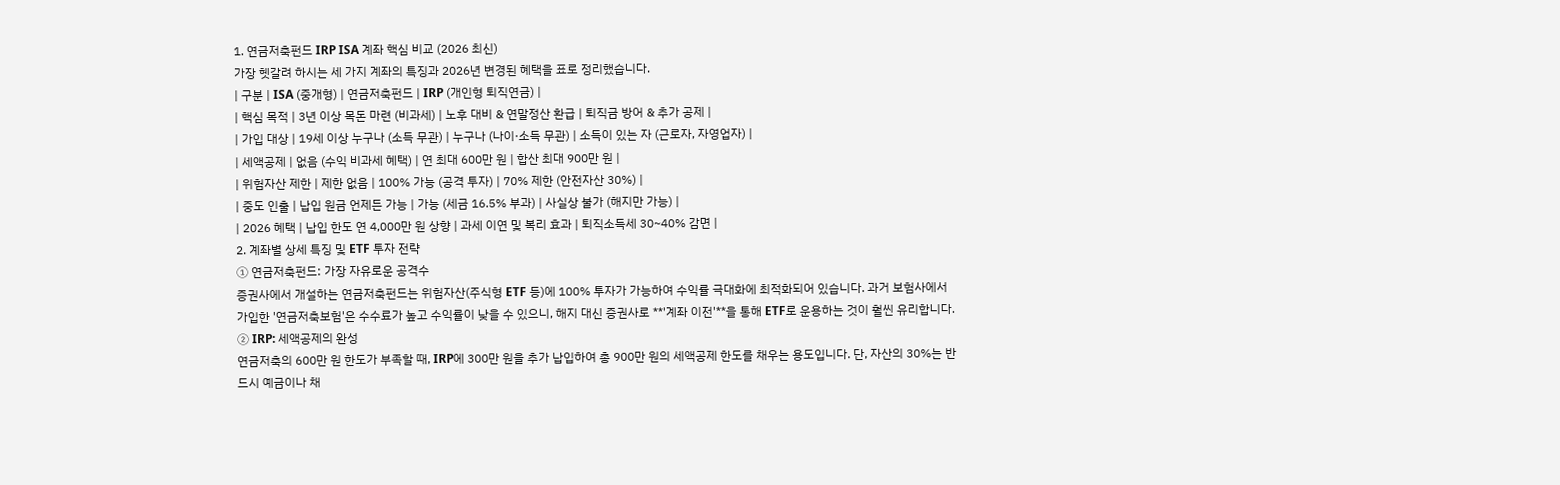1. 연금저축펀드 IRP ISA 계좌 핵심 비교 (2026 최신)
가장 헷갈려 하시는 세 가지 계좌의 특징과 2026년 변경된 혜택을 표로 정리했습니다.
| 구분 | ISA (중개형) | 연금저축펀드 | IRP (개인형 퇴직연금) |
| 핵심 목적 | 3년 이상 목돈 마련 (비과세) | 노후 대비 & 연말정산 환급 | 퇴직금 방어 & 추가 공제 |
| 가입 대상 | 19세 이상 누구나 (소득 무관) | 누구나 (나이·소득 무관) | 소득이 있는 자 (근로자, 자영업자) |
| 세액공제 | 없음 (수익 비과세 혜택) | 연 최대 600만 원 | 합산 최대 900만 원 |
| 위험자산 제한 | 제한 없음 | 100% 가능 (공격 투자) | 70% 제한 (안전자산 30%) |
| 중도 인출 | 납입 원금 언제든 가능 | 가능 (세금 16.5% 부과) | 사실상 불가 (해지만 가능) |
| 2026 혜택 | 납입 한도 연 4,000만 원 상향 | 과세 이연 및 복리 효과 | 퇴직소득세 30~40% 감면 |
2. 계좌별 상세 특징 및 ETF 투자 전략
① 연금저축펀드: 가장 자유로운 공격수
증권사에서 개설하는 연금저축펀드는 위험자산(주식형 ETF 등)에 100% 투자가 가능하여 수익률 극대화에 최적화되어 있습니다. 과거 보험사에서 가입한 '연금저축보험'은 수수료가 높고 수익률이 낮을 수 있으니, 해지 대신 증권사로 **'계좌 이전'**을 통해 ETF로 운용하는 것이 훨씬 유리합니다.
② IRP: 세액공제의 완성
연금저축의 600만 원 한도가 부족할 때, IRP에 300만 원을 추가 납입하여 총 900만 원의 세액공제 한도를 채우는 용도입니다. 단, 자산의 30%는 반드시 예금이나 채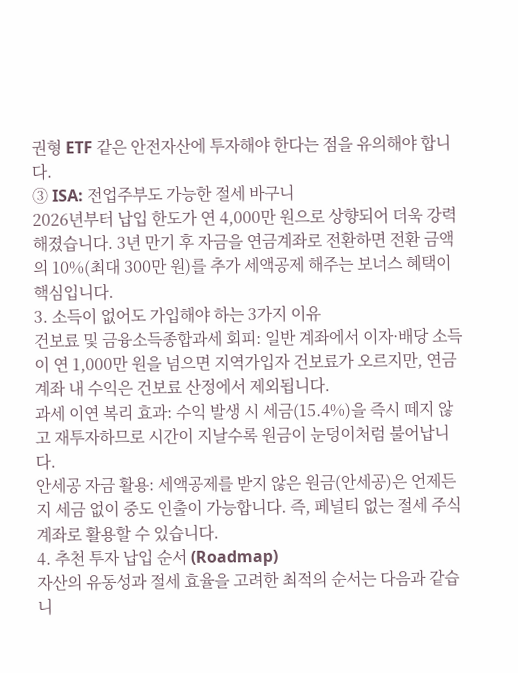권형 ETF 같은 안전자산에 투자해야 한다는 점을 유의해야 합니다.
③ ISA: 전업주부도 가능한 절세 바구니
2026년부터 납입 한도가 연 4,000만 원으로 상향되어 더욱 강력해졌습니다. 3년 만기 후 자금을 연금계좌로 전환하면 전환 금액의 10%(최대 300만 원)를 추가 세액공제 해주는 보너스 혜택이 핵심입니다.
3. 소득이 없어도 가입해야 하는 3가지 이유
건보료 및 금융소득종합과세 회피: 일반 계좌에서 이자·배당 소득이 연 1,000만 원을 넘으면 지역가입자 건보료가 오르지만, 연금계좌 내 수익은 건보료 산정에서 제외됩니다.
과세 이연 복리 효과: 수익 발생 시 세금(15.4%)을 즉시 떼지 않고 재투자하므로 시간이 지날수록 원금이 눈덩이처럼 불어납니다.
안세공 자금 활용: 세액공제를 받지 않은 원금(안세공)은 언제든지 세금 없이 중도 인출이 가능합니다. 즉, 페널티 없는 절세 주식 계좌로 활용할 수 있습니다.
4. 추천 투자 납입 순서 (Roadmap)
자산의 유동성과 절세 효율을 고려한 최적의 순서는 다음과 같습니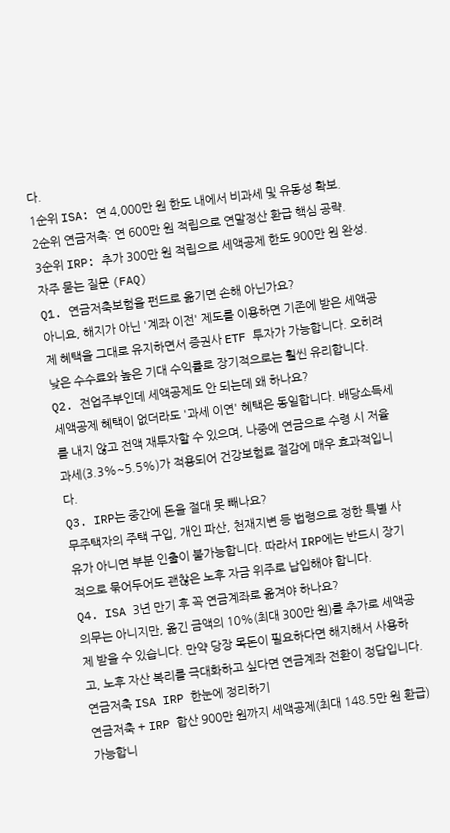다.
1순위 ISA: 연 4,000만 원 한도 내에서 비과세 및 유동성 확보.
2순위 연금저축: 연 600만 원 적립으로 연말정산 환급 핵심 공략.
3순위 IRP: 추가 300만 원 적립으로 세액공제 한도 900만 원 완성.
자주 묻는 질문 (FAQ)
Q1. 연금저축보험을 펀드로 옮기면 손해 아닌가요?
아니요, 해지가 아닌 '계좌 이전' 제도를 이용하면 기존에 받은 세액공제 혜택을 그대로 유지하면서 증권사 ETF 투자가 가능합니다. 오히려 낮은 수수료와 높은 기대 수익률로 장기적으로는 훨씬 유리합니다.
Q2. 전업주부인데 세액공제도 안 되는데 왜 하나요?
세액공제 혜택이 없더라도 '과세 이연' 혜택은 동일합니다. 배당소득세를 내지 않고 전액 재투자할 수 있으며, 나중에 연금으로 수령 시 저율 과세(3.3%~5.5%)가 적용되어 건강보험료 절감에 매우 효과적입니다.
Q3. IRP는 중간에 돈을 절대 못 빼나요?
무주택자의 주택 구입, 개인 파산, 천재지변 등 법령으로 정한 특별 사유가 아니면 부분 인출이 불가능합니다. 따라서 IRP에는 반드시 장기적으로 묶어두어도 괜찮은 노후 자금 위주로 납입해야 합니다.
Q4. ISA 3년 만기 후 꼭 연금계좌로 옮겨야 하나요?
의무는 아니지만, 옮긴 금액의 10%(최대 300만 원)를 추가로 세액공제 받을 수 있습니다. 만약 당장 목돈이 필요하다면 해지해서 사용하고, 노후 자산 복리를 극대화하고 싶다면 연금계좌 전환이 정답입니다.
연금저축 ISA IRP 한눈에 정리하기
연금저축 + IRP 합산 900만 원까지 세액공제(최대 148.5만 원 환급) 가능합니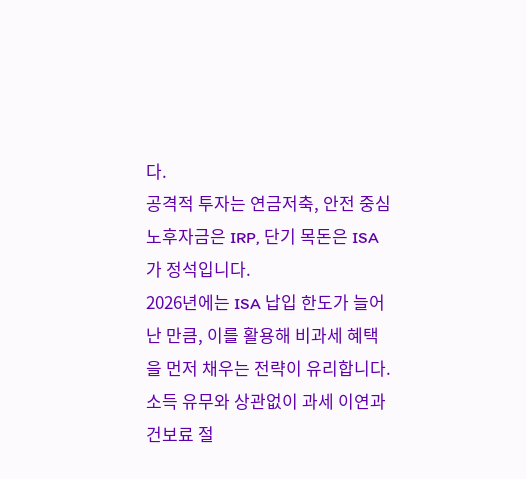다.
공격적 투자는 연금저축, 안전 중심 노후자금은 IRP, 단기 목돈은 ISA가 정석입니다.
2026년에는 ISA 납입 한도가 늘어난 만큼, 이를 활용해 비과세 혜택을 먼저 채우는 전략이 유리합니다.
소득 유무와 상관없이 과세 이연과 건보료 절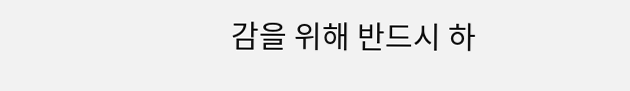감을 위해 반드시 하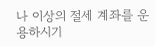나 이상의 절세 계좌를 운용하시기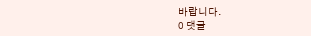바랍니다.
0 댓글